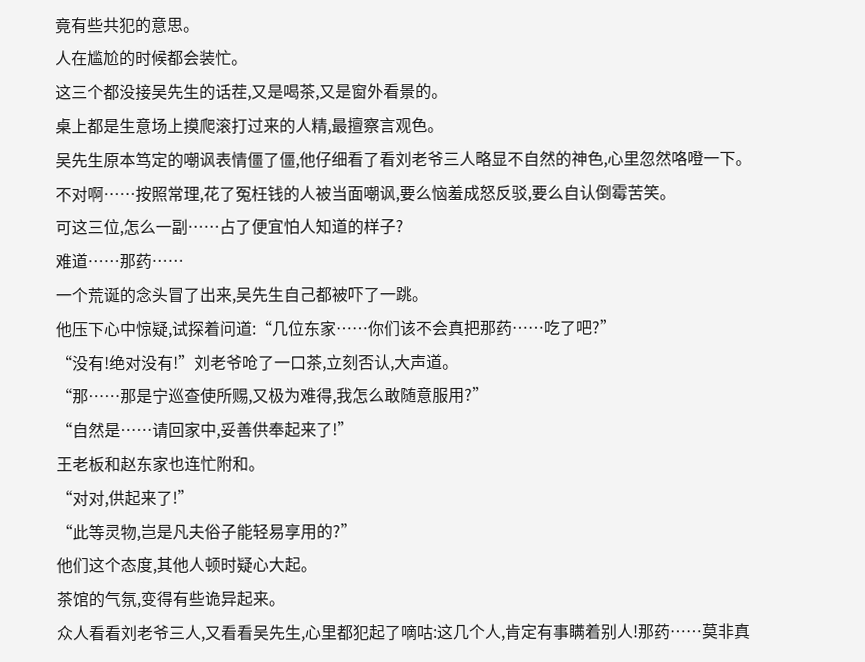竟有些共犯的意思。
人在尴尬的时候都会装忙。
这三个都没接吴先生的话茬,又是喝茶,又是窗外看景的。
桌上都是生意场上摸爬滚打过来的人精,最擅察言观色。
吴先生原本笃定的嘲讽表情僵了僵,他仔细看了看刘老爷三人略显不自然的神色,心里忽然咯噔一下。
不对啊……按照常理,花了冤枉钱的人被当面嘲讽,要么恼羞成怒反驳,要么自认倒霉苦笑。
可这三位,怎么一副……占了便宜怕人知道的样子?
难道……那药……
一个荒诞的念头冒了出来,吴先生自己都被吓了一跳。
他压下心中惊疑,试探着问道:“几位东家……你们该不会真把那药……吃了吧?”
“没有!绝对没有!”刘老爷呛了一口茶,立刻否认,大声道。
“那……那是宁巡查使所赐,又极为难得,我怎么敢随意服用?”
“自然是……请回家中,妥善供奉起来了!”
王老板和赵东家也连忙附和。
“对对,供起来了!”
“此等灵物,岂是凡夫俗子能轻易享用的?”
他们这个态度,其他人顿时疑心大起。
茶馆的气氛,变得有些诡异起来。
众人看看刘老爷三人,又看看吴先生,心里都犯起了嘀咕:这几个人,肯定有事瞒着别人!那药……莫非真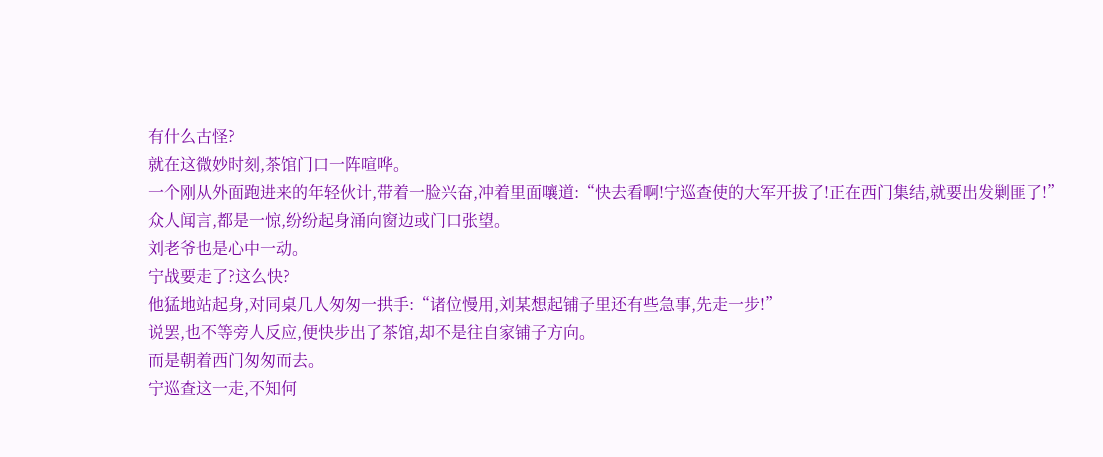有什么古怪?
就在这微妙时刻,茶馆门口一阵喧哗。
一个刚从外面跑进来的年轻伙计,带着一脸兴奋,冲着里面嚷道:“快去看啊!宁巡查使的大军开拔了!正在西门集结,就要出发剿匪了!”
众人闻言,都是一惊,纷纷起身涌向窗边或门口张望。
刘老爷也是心中一动。
宁战要走了?这么快?
他猛地站起身,对同桌几人匆匆一拱手:“诸位慢用,刘某想起铺子里还有些急事,先走一步!”
说罢,也不等旁人反应,便快步出了茶馆,却不是往自家铺子方向。
而是朝着西门匆匆而去。
宁巡查这一走,不知何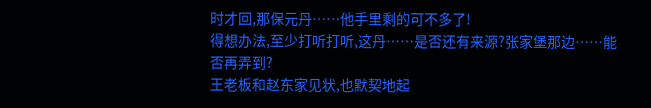时才回,那保元丹……他手里剩的可不多了!
得想办法,至少打听打听,这丹……是否还有来源?张家堡那边……能否再弄到?
王老板和赵东家见状,也默契地起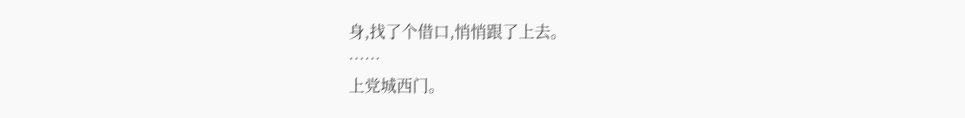身,找了个借口,悄悄跟了上去。
……
上党城西门。